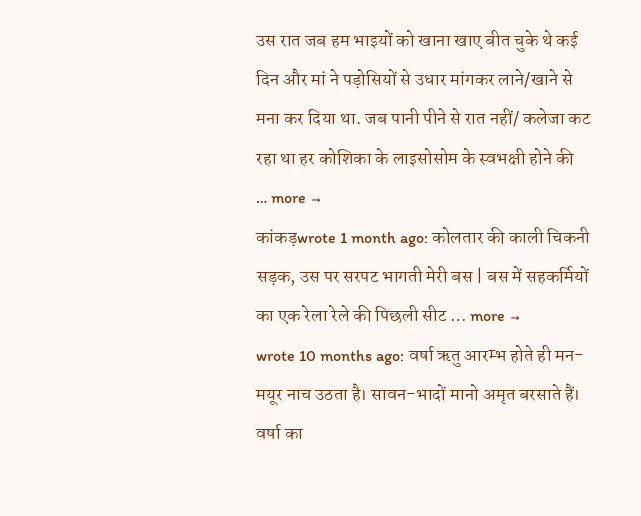उस रात जब हम भाइयों को खाना खाए बीत चुके थे कई दिन और मां ने पड़ोसियों से उधार मांगकर लाने/खाने से मना कर दिया था. जब पानी पीने से रात नहीं/ कलेजा कट रहा था हर कोशिका के लाइसोसोम के स्वभक्षी होने की … more →
कांकड़wrote 1 month ago: कोलतार की काली चिकनी सड़क, उस पर सरपट भागती मेरी बस | बस में सहकर्मियों का एक रेला रेले की पिछली सीट … more →
wrote 10 months ago: वर्षा ऋतु आरम्भ होते ही मन-मयूर नाच उठता है। सावन-भादों मानो अमृत बरसाते हैं। वर्षा का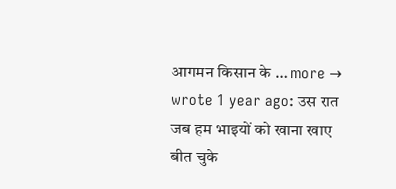आगमन किसान के … more →
wrote 1 year ago: उस रात जब हम भाइयों को खाना खाए बीत चुके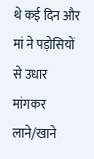थे कई दिन और मां ने पड़ोसियों से उधार मांगकर लाने/खाने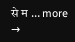से म … more →